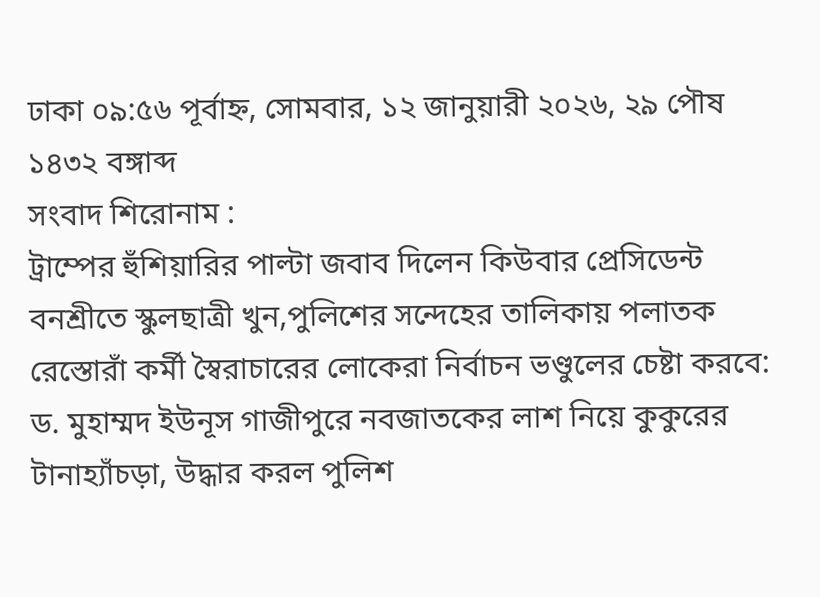ঢাকা ০৯:৫৬ পূর্বাহ্ন, সোমবার, ১২ জানুয়ারী ২০২৬, ২৯ পৌষ ১৪৩২ বঙ্গাব্দ
সংবাদ শিরোনাম :
ট্রাম্পের হুঁশিয়ারির পাল্টা জবাব দিলেন কিউবার প্রেসিডেন্ট বনশ্রীতে স্কুলছাত্রী খুন,পুলিশের সন্দেহের তালিকায় পলাতক রেস্তোরাঁ কর্মী স্বৈরাচারের লোকেরা নির্বাচন ভণ্ডুলের চেষ্টা করবে: ড. মুহাম্মদ ইউনূস গাজীপুরে নবজাতকের লাশ নিয়ে কুকুরের টানাহ্যাঁচড়া, উদ্ধার করল পুলিশ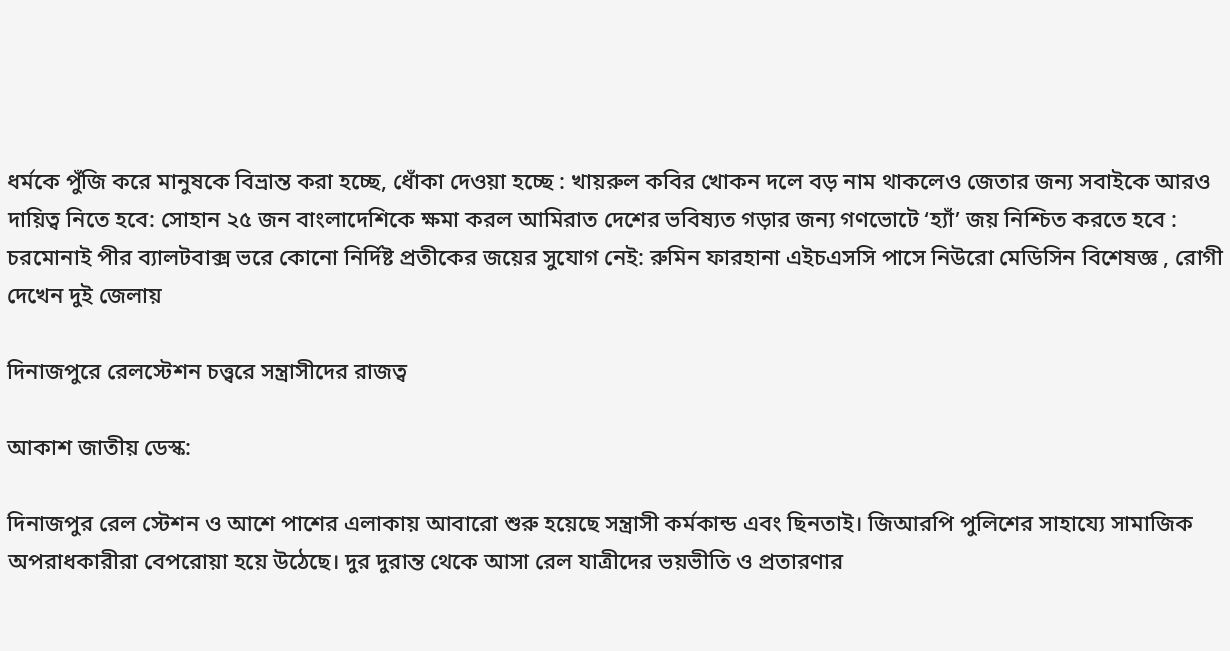ধর্মকে পুঁজি করে মানুষকে বিভ্রান্ত করা হচ্ছে, ধোঁকা দেওয়া হচ্ছে : খায়রুল কবির খোকন দলে বড় নাম থাকলেও জেতার জন্য সবাইকে আরও দায়িত্ব নিতে হবে: সোহান ২৫ জন বাংলাদেশিকে ক্ষমা করল আমিরাত দেশের ভবিষ্যত গড়ার জন্য গণভোটে ‘হ্যাঁ’ জয় নিশ্চিত করতে হবে : চরমোনাই পীর ব্যালটবাক্স ভরে কোনো নির্দিষ্ট প্রতীকের জয়ের সুযোগ নেই: রুমিন ফারহানা এইচএসসি পাসে নিউরো মেডিসিন বিশেষজ্ঞ , রোগী দেখেন দুই জেলায়

দিনাজপুরে রেলস্টেশন চত্ত্বরে সন্ত্রাসীদের রাজত্ব

আকাশ জাতীয় ডেস্ক:

দিনাজপুর রেল স্টেশন ও আশে পাশের এলাকায় আবারো শুরু হয়েছে সন্ত্রাসী কর্মকান্ড এবং ছিনতাই। জিআরপি পুলিশের সাহায্যে সামাজিক অপরাধকারীরা বেপরোয়া হয়ে উঠেছে। দুর দুরান্ত থেকে আসা রেল যাত্রীদের ভয়ভীতি ও প্রতারণার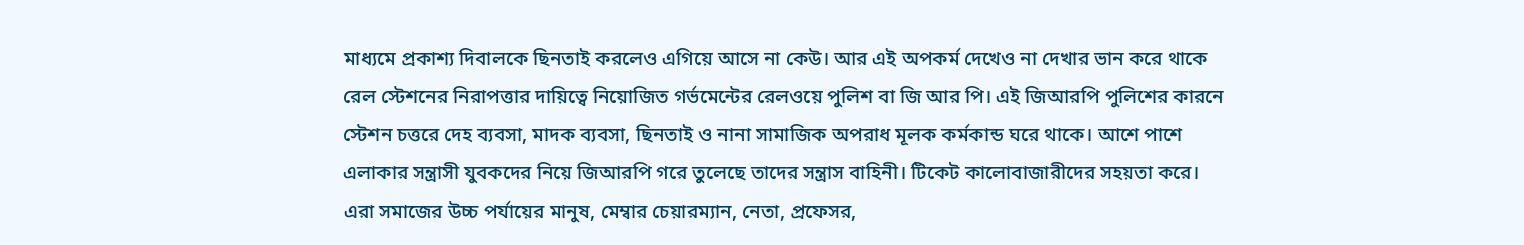মাধ্যমে প্রকাশ্য দিবালকে ছিনতাই করলেও এগিয়ে আসে না কেউ। আর এই অপকর্ম দেখেও না দেখার ভান করে থাকে রেল স্টেশনের নিরাপত্তার দায়িত্বে নিয়োজিত গর্ভমেন্টের রেলওয়ে পুলিশ বা জি আর পি। এই জিআরপি পুলিশের কারনে স্টেশন চত্তরে দেহ ব্যবসা, মাদক ব্যবসা, ছিনতাই ও নানা সামাজিক অপরাধ মূলক কর্মকান্ড ঘরে থাকে। আশে পাশে এলাকার সন্ত্রাসী যুবকদের নিয়ে জিআরপি গরে তুলেছে তাদের সন্ত্রাস বাহিনী। টিকেট কালোবাজারীদের সহয়তা করে। এরা সমাজের উচ্চ পর্যায়ের মানুষ, মেম্বার চেয়ারম্যান, নেতা, প্রফেসর,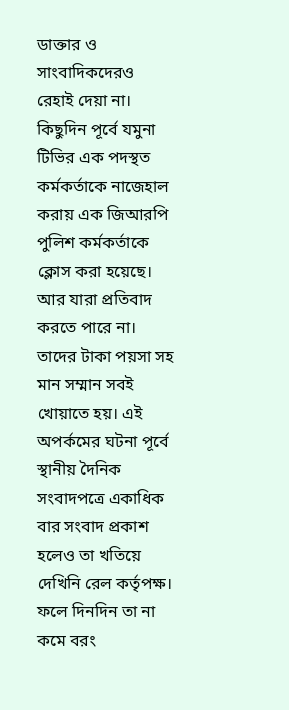ডাক্তার ও সাংবাদিকদেরও রেহাই দেয়া না। কিছুদিন পূর্বে যমুনা টিভির এক পদস্থত কর্মকর্তাকে নাজেহাল করায় এক জিআরপি পুলিশ কর্মকর্তাকে ক্লোস করা হয়েছে। আর যারা প্রতিবাদ করতে পারে না। তাদের টাকা পয়সা সহ মান সম্মান সবই খোয়াতে হয়। এই অপর্কমের ঘটনা পূর্বে স্থানীয় দৈনিক সংবাদপত্রে একাধিক বার সংবাদ প্রকাশ হলেও তা খতিয়ে দেখিনি রেল কর্তৃপক্ষ। ফলে দিনদিন তা না কমে বরং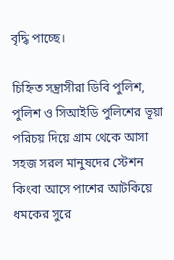বৃদ্ধি পাচ্ছে।

চিহ্নিত সন্ত্রাসীরা ডিবি পুলিশ, পুলিশ ও সিআইডি পুলিশের ভূয়া পরিচয় দিয়ে গ্রাম থেকে আসা সহজ সরল মানুষদের স্টেশন কিংবা আসে পাশের আটকিয়ে ধমকের সুরে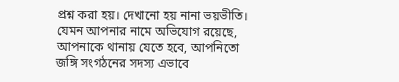প্রশ্ন করা হয়। দেখানো হয় নানা ভয়ভীতি। যেমন আপনার নামে অভিযোগ রয়েছে, আপনাকে থানায় যেতে হবে, আপনিতো জঙ্গি সংগঠনের সদস্য এভাবে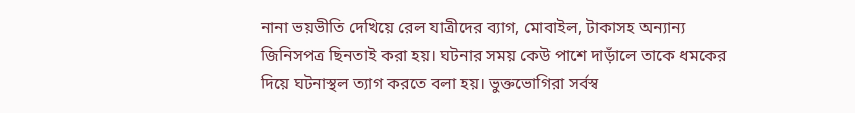নানা ভয়ভীতি দেখিয়ে রেল যাত্রীদের ব্যাগ, মোবাইল, টাকাসহ অন্যান্য জিনিসপত্র ছিনতাই করা হয়। ঘটনার সময় কেউ পাশে দাড়াঁলে তাকে ধমকের দিয়ে ঘটনাস্থল ত্যাগ করতে বলা হয়। ভুক্তভোগিরা সর্বস্ব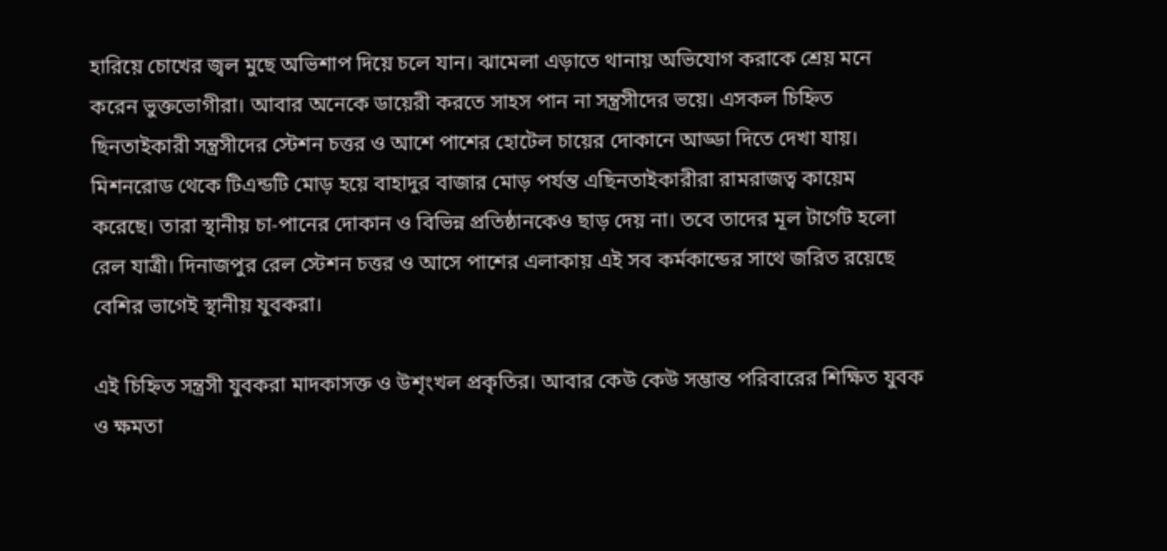হারিয়ে চোখের জ্বল মুছে অভিশাপ দিয়ে চলে যান। ঝামেলা এড়াতে থানায় অভিযোগ করাকে শ্রেয় মনে করেন ভুক্তভোগীরা। আবার অনেকে ডায়েরী করতে সাহস পান না সন্ত্রসীদের ভয়ে। এসকল চিহ্নিত ছিনতাইকারী সন্ত্রসীদের স্টেশন চত্তর ও আশে পাশের হোটেল চায়ের দোকানে আড্ডা দিতে দেখা যায়। মিশনরোড থেকে টিএন্ডটি মোড় হয়ে বাহাদুর বাজার মোড় পর্যন্ত এছিনতাইকারীরা রামরাজত্ব কায়েম করেছে। তারা স্থানীয় চা-পানের দোকান ও বিভিন্ন প্রতিষ্ঠানকেও ছাড় দেয় না। তবে তাদের মূল টার্গেট হলো রেল যাত্রী। দিনাজপুর রেল স্টেশন চত্তর ও আসে পাশের এলাকায় এই সব কর্মকান্ডের সাথে জরিত রয়েছে বেশির ভাগেই স্থানীয় যুবকরা।

এই চিহ্নিত সন্ত্রসী যুবকরা মাদকাসক্ত ও উশৃংখল প্রকৃতির। আবার কেউ কেউ সম্ভান্ত পরিবারের শিক্ষিত যুবক ও ক্ষমতা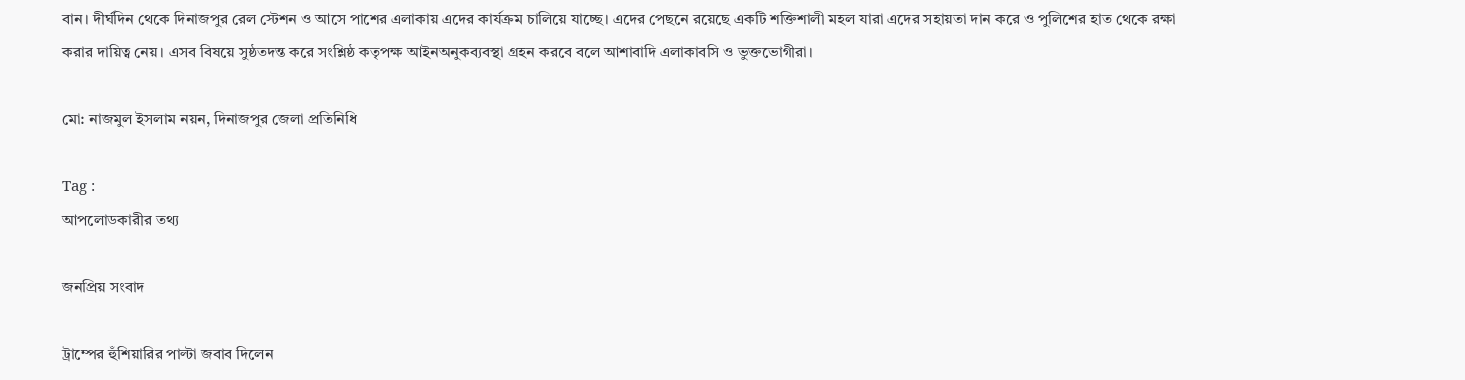বান। দীর্ঘদিন থেকে দিনাজপুর রেল স্টেশন ও আসে পাশের এলাকায় এদের কার্যক্রম চালিয়ে যাচ্ছে। এদের পেছনে রয়েছে একটি শক্তিশালী মহল যারা এদের সহায়তা দান করে ও পুলিশের হাত থেকে রক্ষা করার দায়িত্ব নেয়। এসব বিষয়ে সুষ্ঠতদন্ত করে সংশ্লিষ্ঠ কতৃপক্ষ আইনঅনুকব্যবস্থা গ্রহন করবে বলে আশাবাদি এলাকাবসি ও ভুক্তভোগীরা।

মো: নাজমুল ইসলাম নয়ন, দিনাজপুর জেলা প্রতিনিধি

Tag :
আপলোডকারীর তথ্য

জনপ্রিয় সংবাদ

ট্রাম্পের হুঁশিয়ারির পাল্টা জবাব দিলেন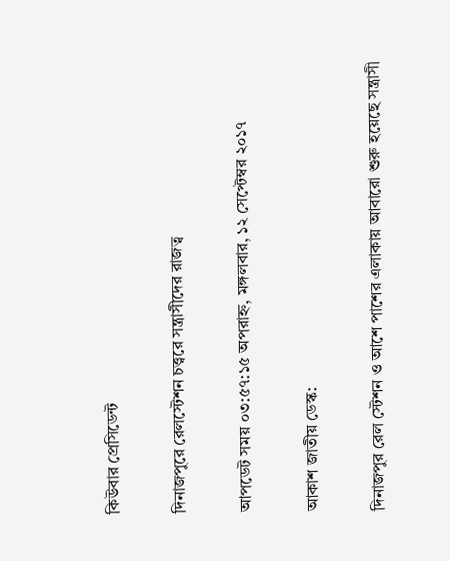কিউবার প্রেসিডেন্ট

দিনাজপুরে রেলস্টেশন চত্ত্বরে সন্ত্রাসীদের রাজত্ব

আপডেট সময় ০৩:৫৭:১৫ অপরাহ্ন, মঙ্গলবার, ১২ সেপ্টেম্বর ২০১৭

আকাশ জাতীয় ডেস্ক:

দিনাজপুর রেল স্টেশন ও আশে পাশের এলাকায় আবারো শুরু হয়েছে সন্ত্রাসী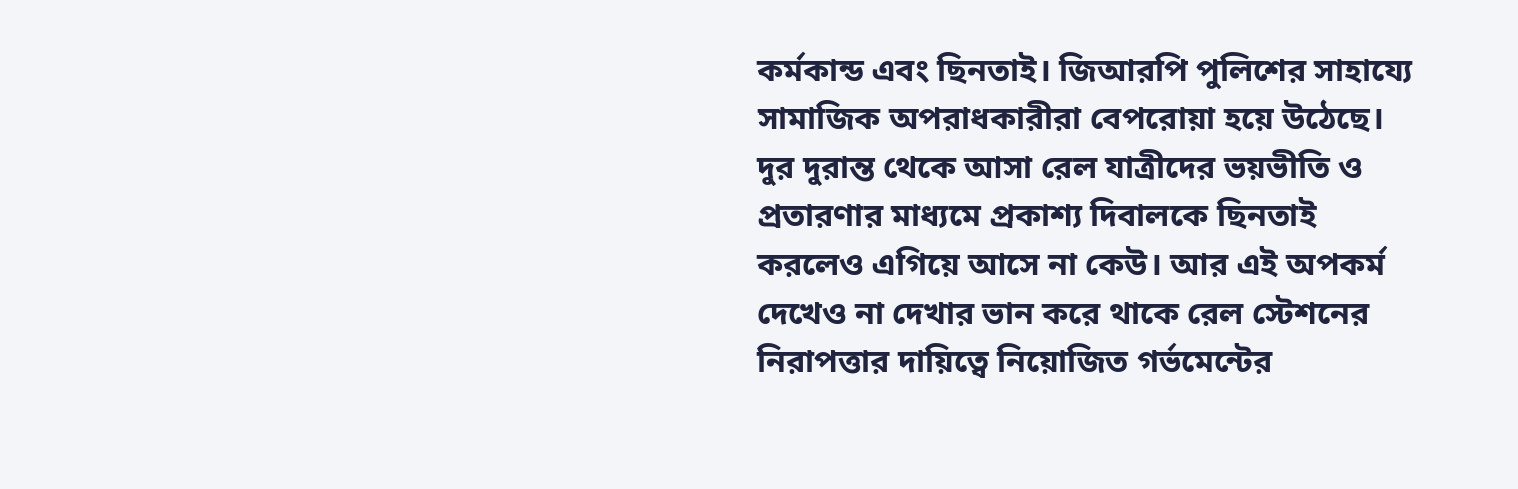কর্মকান্ড এবং ছিনতাই। জিআরপি পুলিশের সাহায্যে সামাজিক অপরাধকারীরা বেপরোয়া হয়ে উঠেছে। দুর দুরান্ত থেকে আসা রেল যাত্রীদের ভয়ভীতি ও প্রতারণার মাধ্যমে প্রকাশ্য দিবালকে ছিনতাই করলেও এগিয়ে আসে না কেউ। আর এই অপকর্ম দেখেও না দেখার ভান করে থাকে রেল স্টেশনের নিরাপত্তার দায়িত্বে নিয়োজিত গর্ভমেন্টের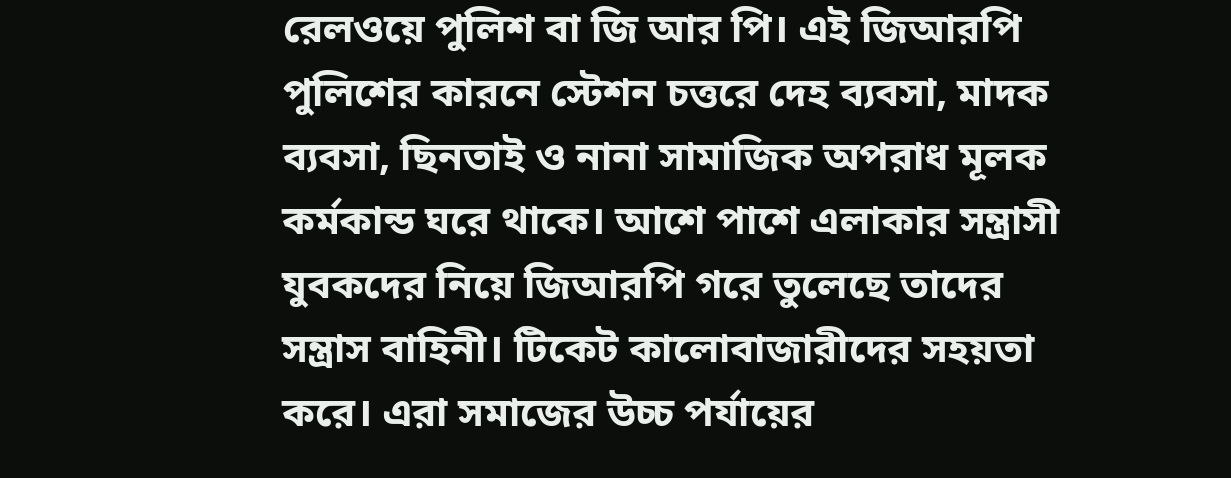রেলওয়ে পুলিশ বা জি আর পি। এই জিআরপি পুলিশের কারনে স্টেশন চত্তরে দেহ ব্যবসা, মাদক ব্যবসা, ছিনতাই ও নানা সামাজিক অপরাধ মূলক কর্মকান্ড ঘরে থাকে। আশে পাশে এলাকার সন্ত্রাসী যুবকদের নিয়ে জিআরপি গরে তুলেছে তাদের সন্ত্রাস বাহিনী। টিকেট কালোবাজারীদের সহয়তা করে। এরা সমাজের উচ্চ পর্যায়ের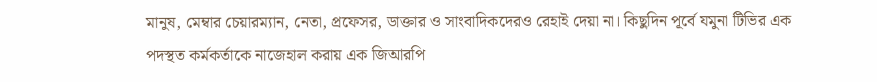মানুষ, মেম্বার চেয়ারম্যান, নেতা, প্রফেসর, ডাক্তার ও সাংবাদিকদেরও রেহাই দেয়া না। কিছুদিন পূর্বে যমুনা টিভির এক পদস্থত কর্মকর্তাকে নাজেহাল করায় এক জিআরপি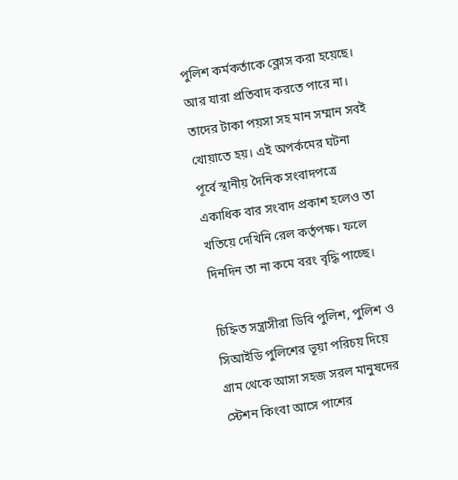পুলিশ কর্মকর্তাকে ক্লোস করা হয়েছে। আর যারা প্রতিবাদ করতে পারে না। তাদের টাকা পয়সা সহ মান সম্মান সবই খোয়াতে হয়। এই অপর্কমের ঘটনা পূর্বে স্থানীয় দৈনিক সংবাদপত্রে একাধিক বার সংবাদ প্রকাশ হলেও তা খতিয়ে দেখিনি রেল কর্তৃপক্ষ। ফলে দিনদিন তা না কমে বরং বৃদ্ধি পাচ্ছে।

চিহ্নিত সন্ত্রাসীরা ডিবি পুলিশ, পুলিশ ও সিআইডি পুলিশের ভূয়া পরিচয় দিয়ে গ্রাম থেকে আসা সহজ সরল মানুষদের স্টেশন কিংবা আসে পাশের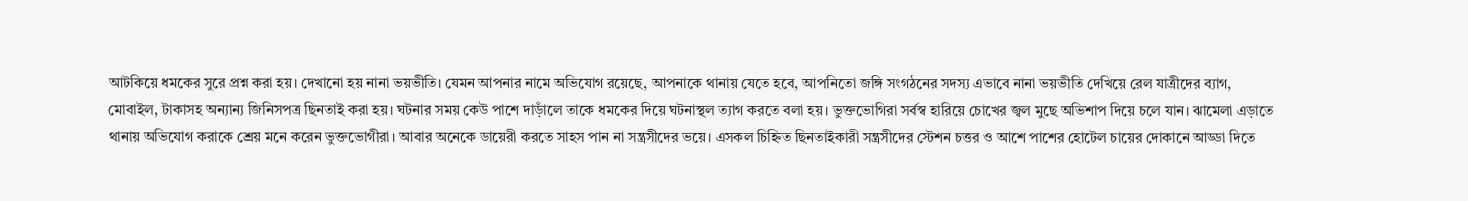আটকিয়ে ধমকের সুরে প্রশ্ন করা হয়। দেখানো হয় নানা ভয়ভীতি। যেমন আপনার নামে অভিযোগ রয়েছে, আপনাকে থানায় যেতে হবে, আপনিতো জঙ্গি সংগঠনের সদস্য এভাবে নানা ভয়ভীতি দেখিয়ে রেল যাত্রীদের ব্যাগ, মোবাইল, টাকাসহ অন্যান্য জিনিসপত্র ছিনতাই করা হয়। ঘটনার সময় কেউ পাশে দাড়াঁলে তাকে ধমকের দিয়ে ঘটনাস্থল ত্যাগ করতে বলা হয়। ভুক্তভোগিরা সর্বস্ব হারিয়ে চোখের জ্বল মুছে অভিশাপ দিয়ে চলে যান। ঝামেলা এড়াতে থানায় অভিযোগ করাকে শ্রেয় মনে করেন ভুক্তভোগীরা। আবার অনেকে ডায়েরী করতে সাহস পান না সন্ত্রসীদের ভয়ে। এসকল চিহ্নিত ছিনতাইকারী সন্ত্রসীদের স্টেশন চত্তর ও আশে পাশের হোটেল চায়ের দোকানে আড্ডা দিতে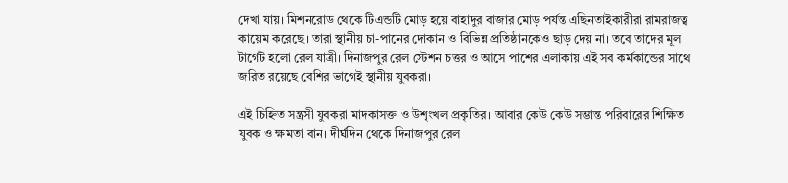দেখা যায়। মিশনরোড থেকে টিএন্ডটি মোড় হয়ে বাহাদুর বাজার মোড় পর্যন্ত এছিনতাইকারীরা রামরাজত্ব কায়েম করেছে। তারা স্থানীয় চা-পানের দোকান ও বিভিন্ন প্রতিষ্ঠানকেও ছাড় দেয় না। তবে তাদের মূল টার্গেট হলো রেল যাত্রী। দিনাজপুর রেল স্টেশন চত্তর ও আসে পাশের এলাকায় এই সব কর্মকান্ডের সাথে জরিত রয়েছে বেশির ভাগেই স্থানীয় যুবকরা।

এই চিহ্নিত সন্ত্রসী যুবকরা মাদকাসক্ত ও উশৃংখল প্রকৃতির। আবার কেউ কেউ সম্ভান্ত পরিবারের শিক্ষিত যুবক ও ক্ষমতা বান। দীর্ঘদিন থেকে দিনাজপুর রেল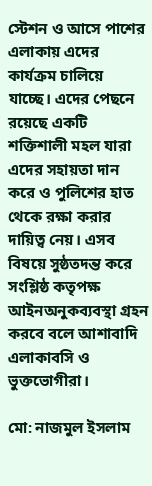স্টেশন ও আসে পাশের এলাকায় এদের কার্যক্রম চালিয়ে যাচ্ছে। এদের পেছনে রয়েছে একটি শক্তিশালী মহল যারা এদের সহায়তা দান করে ও পুলিশের হাত থেকে রক্ষা করার দায়িত্ব নেয়। এসব বিষয়ে সুষ্ঠতদন্ত করে সংশ্লিষ্ঠ কতৃপক্ষ আইনঅনুকব্যবস্থা গ্রহন করবে বলে আশাবাদি এলাকাবসি ও ভুক্তভোগীরা।

মো: নাজমুল ইসলাম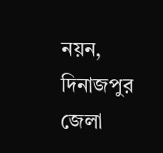নয়ন, দিনাজপুর জেলা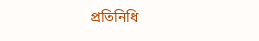প্রতিনিধি